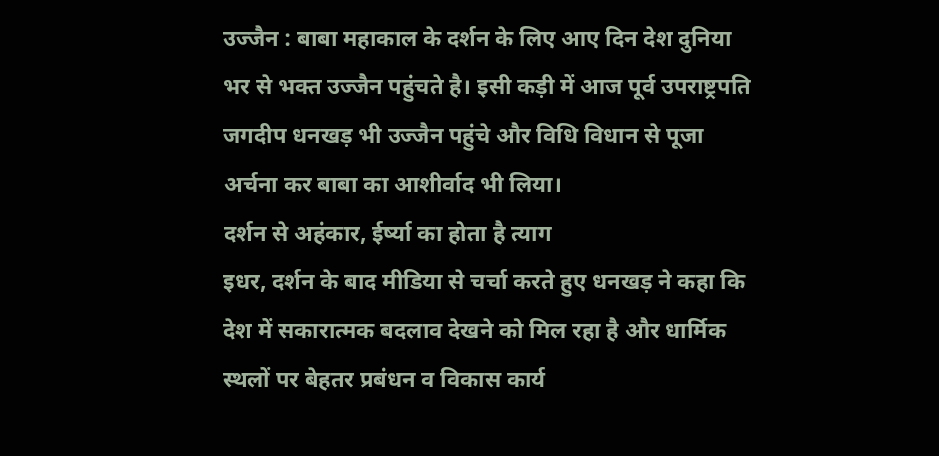उज्जैन : बाबा महाकाल के दर्शन के लिए आए दिन देश दुनिया भर से भक्त उज्जैन पहुंचते है। इसी कड़ी में आज पूर्व उपराष्ट्रपति जगदीप धनखड़ भी उज्जैन पहुंचे और विधि विधान से पूजा अर्चना कर बाबा का आशीर्वाद भी लिया।
दर्शन से अहंकार, ईर्ष्या का होता है त्याग
इधर, दर्शन के बाद मीडिया से चर्चा करते हुए धनखड़ ने कहा कि देश में सकारात्मक बदलाव देखने को मिल रहा है और धार्मिक स्थलों पर बेहतर प्रबंधन व विकास कार्य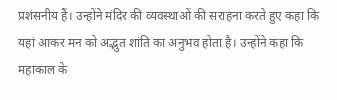प्रशंसनीय हैं। उन्होंने मंदिर की व्यवस्थाओं की सराहना करते हुए कहा कि यहां आकर मन को अद्भुत शांति का अनुभव होता है। उन्होंने कहा कि महाकाल के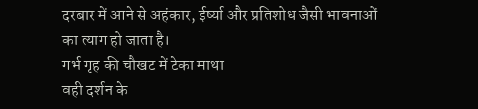दरबार में आने से अहंकार, ईर्ष्या और प्रतिशोध जैसी भावनाओं का त्याग हो जाता है।
गर्भ गृह की चौखट में टेका माथा
वही दर्शन के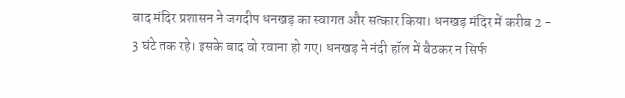बाद मंदिर प्रशासन ने जगदीप धनखड़ का स्वागत और सत्कार किया। धनखड़ मंदिर में करीब 2 - 3 घंटे तक रहे। इसके बाद वो रवाना हो गए। धनखड़ ने नंदी हॉल में बैठकर न सिर्फ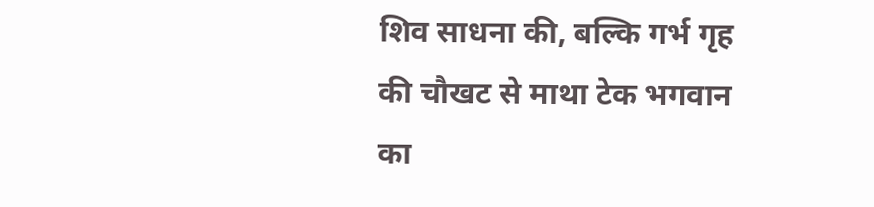शिव साधना की, बल्कि गर्भ गृह की चौखट से माथा टेक भगवान का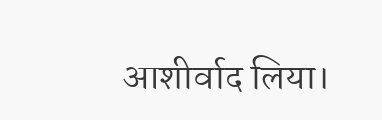आशीर्वाद लिया।